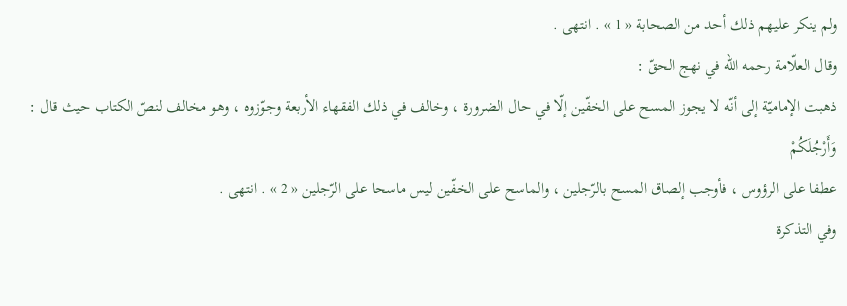ولم ينكر عليهم ذلك أحد من الصحابة « 1 » . انتهى .
وقال العلّامة رحمه اللّه في نهج الحقّ :
ذهبت الإماميّة إلى أنّه لا يجوز المسح على الخفّين إلّا في حال الضرورة ، وخالف في ذلك الفقهاء الأربعة وجوّزوه ، وهو مخالف لنصّ الكتاب حيث قال :
وَأَرْجُلَكُمْ
عطفا على الرؤوس ، فأوجب إلصاق المسح بالرّجلين ، والماسح على الخفّين ليس ماسحا على الرّجلين « 2 » . انتهى .
وفي التذكرة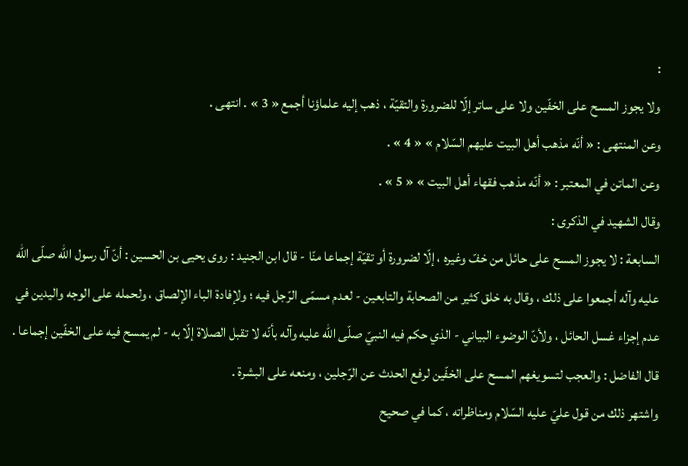:
ولا يجوز المسح على الخفّين ولا على ساتر إلّا للضرورة والتقيّة ، ذهب إليه علماؤنا أجمع « 3 » . انتهى .
وعن المنتهى : « أنّه مذهب أهل البيت عليهم السّلام » « 4 » .
وعن الماتن في المعتبر : « أنّه مذهب فقهاء أهل البيت » « 5 » .
وقال الشهيد في الذكرى :
السابعة : لا يجوز المسح على حائل من خفّ وغيره ، إلّا لضرورة أو تقيّة إجماعا منّا - قال ابن الجنيد : روى يحيى بن الحسين : أنّ آل رسول الله صلّى اللّه عليه وآله أجمعوا على ذلك ، وقال به خلق كثير من الصحابة والتابعين - لعدم مسمّى الرّجل فيه ؛ ولإفادة الباء الإلصاق ، ولحمله على الوجه واليدين في عدم إجزاء غسل الحائل ، ولأنّ الوضوء البياني - الذي حكم فيه النبيّ صلّى اللّه عليه وآله بأنّه لا تقبل الصلاة إلّا به - لم يمسح فيه على الخفّين إجماعا .
قال الفاضل : والعجب لتسويغهم المسح على الخفّين لرفع الحدث عن الرّجلين ، ومنعه على البشرة .
واشتهر ذلك من قول عليّ عليه السّلام ومناظراته ، كما في صحيح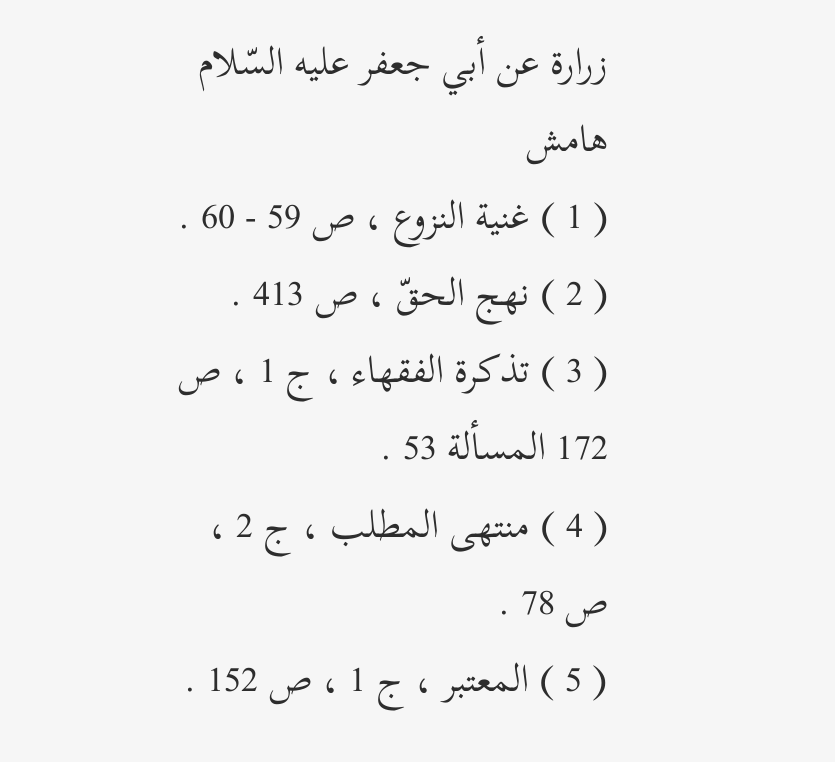زرارة عن أبي جعفر عليه السّلام
هامش
( 1 ) غنية النزوع ، ص 59 - 60 .
( 2 ) نهج الحقّ ، ص 413 .
( 3 ) تذكرة الفقهاء ، ج 1 ، ص 172 المسألة 53 .
( 4 ) منتهى المطلب ، ج 2 ، ص 78 .
( 5 ) المعتبر ، ج 1 ، ص 152 .